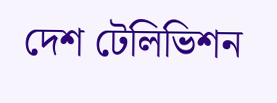দেশ টেলিভিশন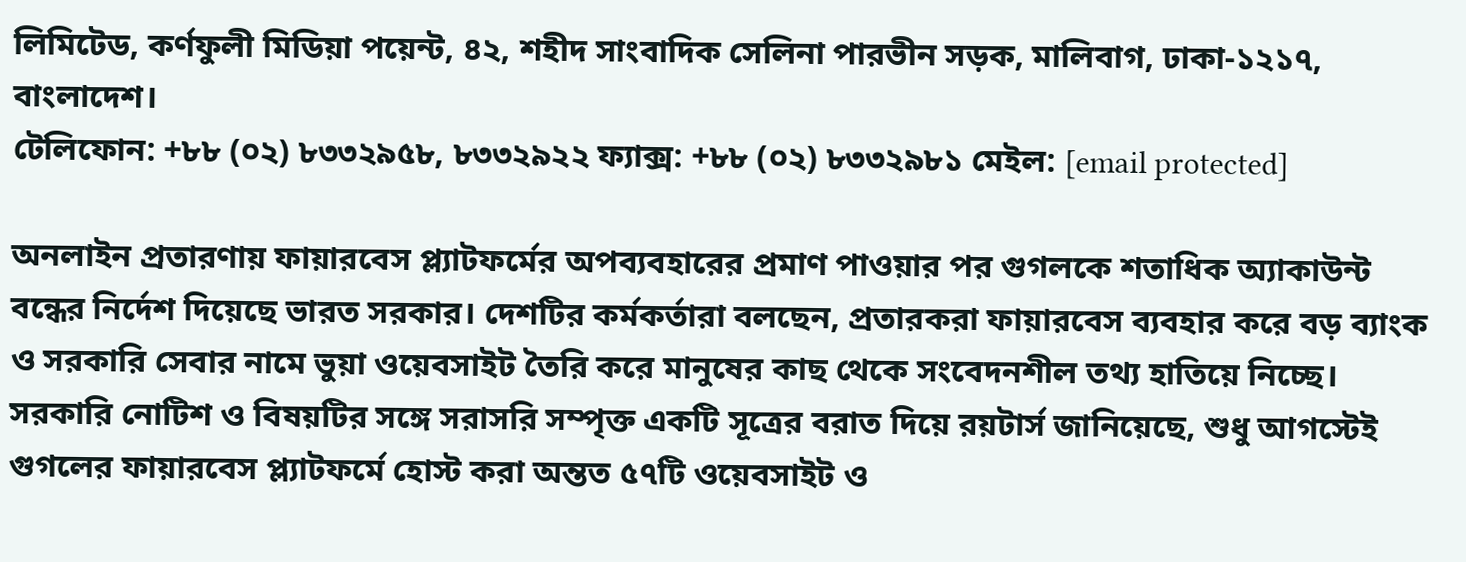লিমিটেড, কর্ণফুলী মিডিয়া পয়েন্ট, ৪২, শহীদ সাংবাদিক সেলিনা পারভীন সড়ক, মালিবাগ, ঢাকা-১২১৭, বাংলাদেশ।
টেলিফোন: +৮৮ (০২) ৮৩৩২৯৫৮, ৮৩৩২৯২২ ফ্যাক্স: +৮৮ (০২) ৮৩৩২৯৮১ মেইল: [email protected]

অনলাইন প্রতারণায় ফায়ারবেস প্ল্যাটফর্মের অপব্যবহারের প্রমাণ পাওয়ার পর গুগলকে শতাধিক অ্যাকাউন্ট বন্ধের নির্দেশ দিয়েছে ভারত সরকার। দেশটির কর্মকর্তারা বলছেন, প্রতারকরা ফায়ারবেস ব্যবহার করে বড় ব্যাংক ও সরকারি সেবার নামে ভুয়া ওয়েবসাইট তৈরি করে মানুষের কাছ থেকে সংবেদনশীল তথ্য হাতিয়ে নিচ্ছে।
সরকারি নোটিশ ও বিষয়টির সঙ্গে সরাসরি সম্পৃক্ত একটি সূত্রের বরাত দিয়ে রয়টার্স জানিয়েছে, শুধু আগস্টেই গুগলের ফায়ারবেস প্ল্যাটফর্মে হোস্ট করা অন্তত ৫৭টি ওয়েবসাইট ও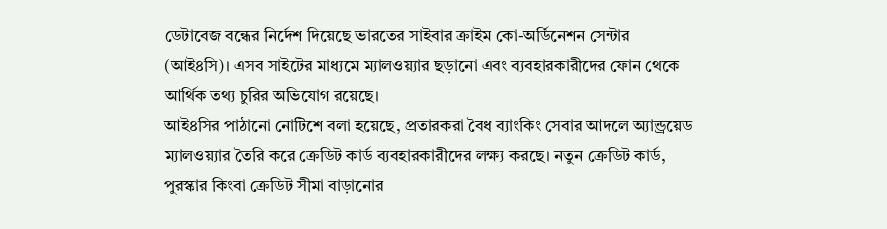ডেটাবেজ বন্ধের নির্দেশ দিয়েছে ভারতের সাইবার ক্রাইম কো-অর্ডিনেশন সেন্টার (আই৪সি)। এসব সাইটের মাধ্যমে ম্যালওয়্যার ছড়ানো এবং ব্যবহারকারীদের ফোন থেকে আর্থিক তথ্য চুরির অভিযোগ রয়েছে।
আই৪সির পাঠানো নোটিশে বলা হয়েছে, প্রতারকরা বৈধ ব্যাংকিং সেবার আদলে অ্যান্ড্রয়েড ম্যালওয়্যার তৈরি করে ক্রেডিট কার্ড ব্যবহারকারীদের লক্ষ্য করছে। নতুন ক্রেডিট কার্ড, পুরস্কার কিংবা ক্রেডিট সীমা বাড়ানোর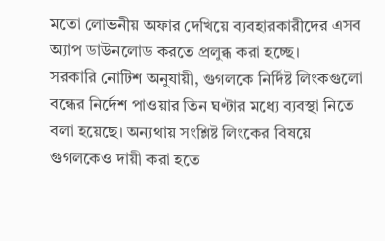মতো লোভনীয় অফার দেখিয়ে ব্যবহারকারীদের এসব অ্যাপ ডাউনলোড করতে প্রলুব্ধ করা হচ্ছে।
সরকারি নোটিশ অনুযায়ী, গুগলকে নির্দিষ্ট লিংকগুলো বন্ধের নির্দেশ পাওয়ার তিন ঘণ্টার মধ্যে ব্যবস্থা নিতে বলা হয়েছে। অন্যথায় সংশ্লিষ্ট লিংকের বিষয়ে গুগলকেও দায়ী করা হতে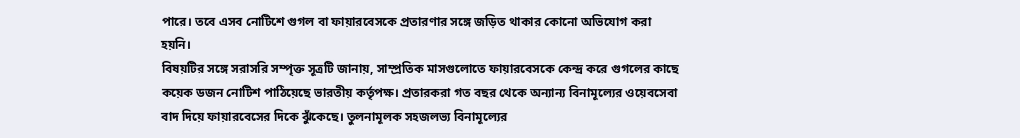পারে। তবে এসব নোটিশে গুগল বা ফায়ারবেসকে প্রতারণার সঙ্গে জড়িত থাকার কোনো অভিযোগ করা হয়নি।
বিষয়টির সঙ্গে সরাসরি সম্পৃক্ত সূত্রটি জানায়, সাম্প্রতিক মাসগুলোতে ফায়ারবেসকে কেন্দ্র করে গুগলের কাছে কয়েক ডজন নোটিশ পাঠিয়েছে ভারতীয় কর্তৃপক্ষ। প্রতারকরা গত বছর থেকে অন্যান্য বিনামূল্যের ওয়েবসেবা বাদ দিয়ে ফায়ারবেসের দিকে ঝুঁকেছে। তুলনামূলক সহজলভ্য বিনামূল্যের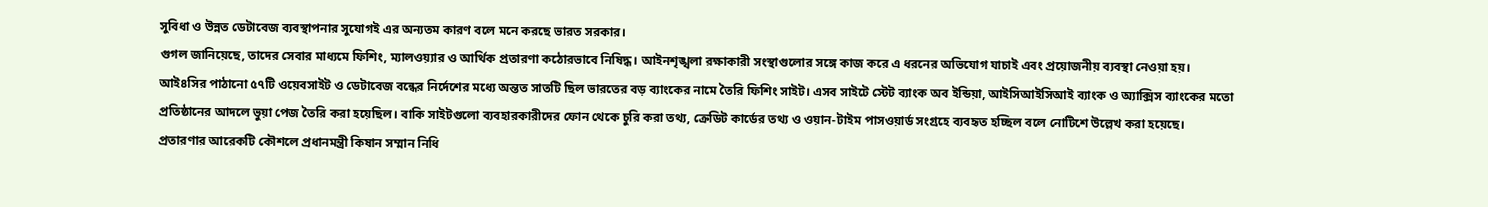সুবিধা ও উন্নত ডেটাবেজ ব্যবস্থাপনার সুযোগই এর অন্যতম কারণ বলে মনে করছে ভারত সরকার।
গুগল জানিয়েছে, তাদের সেবার মাধ্যমে ফিশিং, ম্যালওয়্যার ও আর্থিক প্রতারণা কঠোরভাবে নিষিদ্ধ। আইনশৃঙ্খলা রক্ষাকারী সংস্থাগুলোর সঙ্গে কাজ করে এ ধরনের অভিযোগ যাচাই এবং প্রয়োজনীয় ব্যবস্থা নেওয়া হয়।
আই৪সির পাঠানো ৫৭টি ওয়েবসাইট ও ডেটাবেজ বন্ধের নির্দেশের মধ্যে অন্তত সাতটি ছিল ভারতের বড় ব্যাংকের নামে তৈরি ফিশিং সাইট। এসব সাইটে স্টেট ব্যাংক অব ইন্ডিয়া, আইসিআইসিআই ব্যাংক ও অ্যাক্সিস ব্যাংকের মতো প্রতিষ্ঠানের আদলে ভুয়া পেজ তৈরি করা হয়েছিল। বাকি সাইটগুলো ব্যবহারকারীদের ফোন থেকে চুরি করা তথ্য, ক্রেডিট কার্ডের তথ্য ও ওয়ান-টাইম পাসওয়ার্ড সংগ্রহে ব্যবহৃত হচ্ছিল বলে নোটিশে উল্লেখ করা হয়েছে।
প্রতারণার আরেকটি কৌশলে প্রধানমন্ত্রী কিষান সম্মান নিধি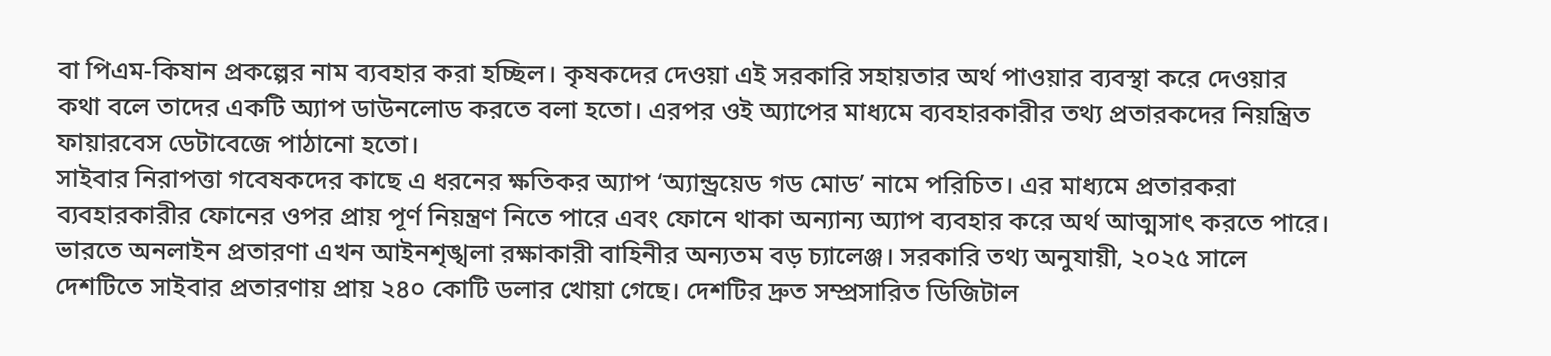বা পিএম-কিষান প্রকল্পের নাম ব্যবহার করা হচ্ছিল। কৃষকদের দেওয়া এই সরকারি সহায়তার অর্থ পাওয়ার ব্যবস্থা করে দেওয়ার কথা বলে তাদের একটি অ্যাপ ডাউনলোড করতে বলা হতো। এরপর ওই অ্যাপের মাধ্যমে ব্যবহারকারীর তথ্য প্রতারকদের নিয়ন্ত্রিত ফায়ারবেস ডেটাবেজে পাঠানো হতো।
সাইবার নিরাপত্তা গবেষকদের কাছে এ ধরনের ক্ষতিকর অ্যাপ ‘অ্যান্ড্রয়েড গড মোড’ নামে পরিচিত। এর মাধ্যমে প্রতারকরা ব্যবহারকারীর ফোনের ওপর প্রায় পূর্ণ নিয়ন্ত্রণ নিতে পারে এবং ফোনে থাকা অন্যান্য অ্যাপ ব্যবহার করে অর্থ আত্মসাৎ করতে পারে।
ভারতে অনলাইন প্রতারণা এখন আইনশৃঙ্খলা রক্ষাকারী বাহিনীর অন্যতম বড় চ্যালেঞ্জ। সরকারি তথ্য অনুযায়ী, ২০২৫ সালে দেশটিতে সাইবার প্রতারণায় প্রায় ২৪০ কোটি ডলার খোয়া গেছে। দেশটির দ্রুত সম্প্রসারিত ডিজিটাল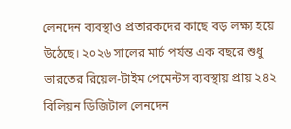লেনদেন ব্যবস্থাও প্রতারকদের কাছে বড় লক্ষ্য হয়ে উঠেছে। ২০২৬ সালের মার্চ পর্যন্ত এক বছরে শুধু ভারতের রিয়েল-টাইম পেমেন্টস ব্যবস্থায় প্রায় ২৪২ বিলিয়ন ডিজিটাল লেনদেন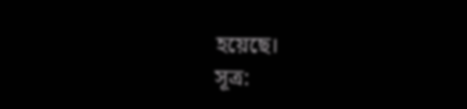হয়েছে।
সূত্র: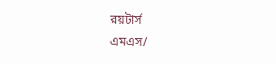রয়টার্স
এমএস/